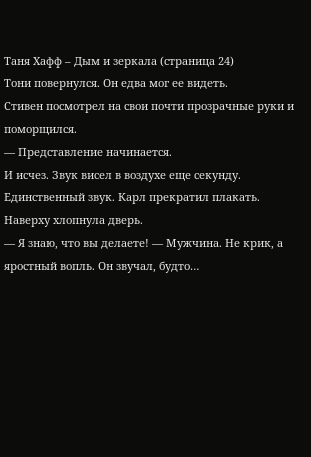Таня Хафф – Дым и зеркала (страница 24)
Тони повернулся. Он едва мог ее видеть.
Стивен посмотрел на свои почти прозрачные руки и поморщился.
— Представление начинается.
И исчез. Звук висел в воздухе еще секунду. Единственный звук. Карл прекратил плакать.
Наверху хлопнула дверь.
— Я знаю, что вы делаете! — Мужчина. Не крик, а яростный вопль. Он звучал, будто…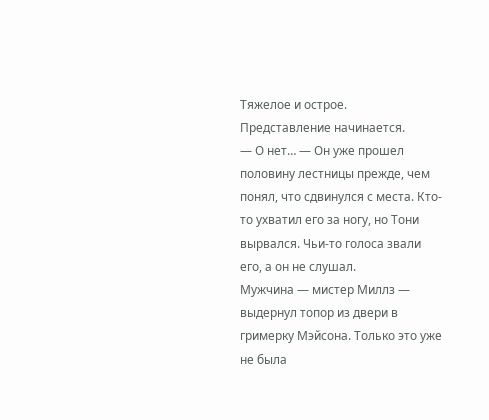Тяжелое и острое.
Представление начинается.
— О нет… — Он уже прошел половину лестницы прежде, чем понял, что сдвинулся с места. Кто-то ухватил его за ногу, но Тони вырвался. Чьи-то голоса звали его, а он не слушал.
Мужчина — мистер Миллз — выдернул топор из двери в гримерку Мэйсона. Только это уже не была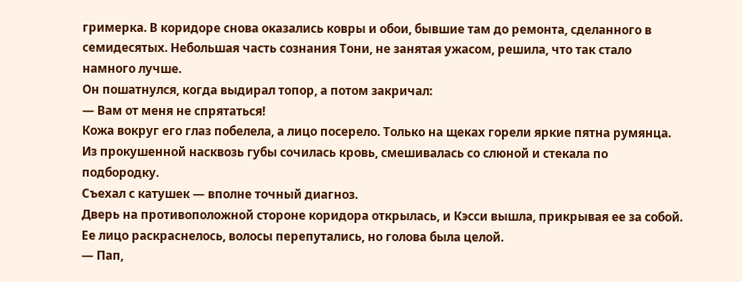гримерка. В коридоре снова оказались ковры и обои, бывшие там до ремонта, сделанного в семидесятых. Небольшая часть сознания Тони, не занятая ужасом, решила, что так стало намного лучше.
Он пошатнулся, когда выдирал топор, а потом закричал:
— Вам от меня не спрятаться!
Кожа вокруг его глаз побелела, а лицо посерело. Только на щеках горели яркие пятна румянца. Из прокушенной насквозь губы сочилась кровь, смешивалась со слюной и стекала по подбородку.
Съехал с катушек — вполне точный диагноз.
Дверь на противоположной стороне коридора открылась, и Кэсси вышла, прикрывая ее за собой. Ее лицо раскраснелось, волосы перепутались, но голова была целой.
— Пап,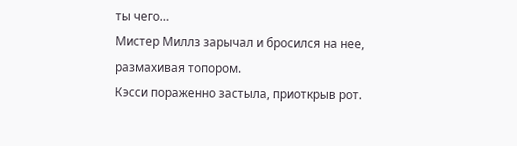ты чего…
Мистер Миллз зарычал и бросился на нее, размахивая топором.
Кэсси пораженно застыла, приоткрыв рот.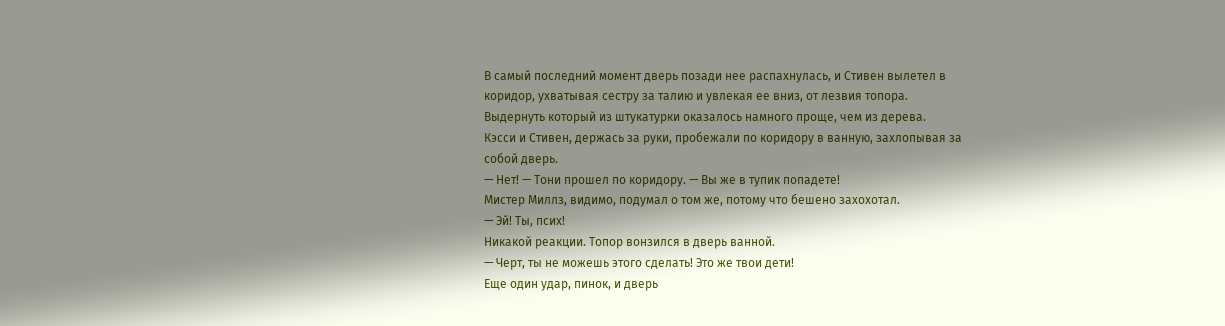В самый последний момент дверь позади нее распахнулась, и Стивен вылетел в коридор, ухватывая сестру за талию и увлекая ее вниз, от лезвия топора.
Выдернуть который из штукатурки оказалось намного проще, чем из дерева.
Кэсси и Стивен, держась за руки, пробежали по коридору в ванную, захлопывая за собой дверь.
— Нет! — Тони прошел по коридору. — Вы же в тупик попадете!
Мистер Миллз, видимо, подумал о том же, потому что бешено захохотал.
— Эй! Ты, псих!
Никакой реакции. Топор вонзился в дверь ванной.
— Черт, ты не можешь этого сделать! Это же твои дети!
Еще один удар, пинок, и дверь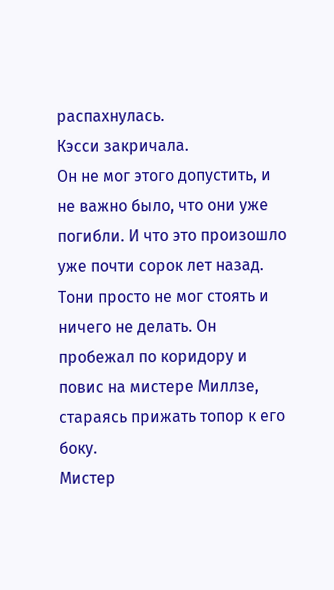распахнулась.
Кэсси закричала.
Он не мог этого допустить, и не важно было, что они уже погибли. И что это произошло уже почти сорок лет назад. Тони просто не мог стоять и ничего не делать. Он пробежал по коридору и повис на мистере Миллзе, стараясь прижать топор к его боку.
Мистер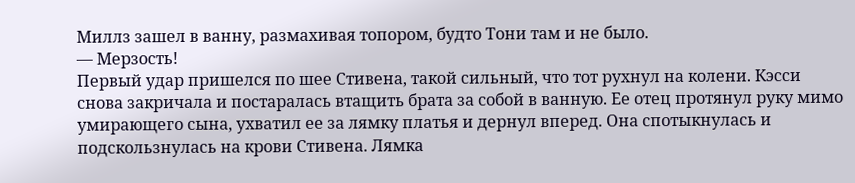Миллз зашел в ванну, размахивая топором, будто Тони там и не было.
— Мерзость!
Первый удар пришелся по шее Стивена, такой сильный, что тот рухнул на колени. Кэсси снова закричала и постаралась втащить брата за собой в ванную. Ее отец протянул руку мимо умирающего сына, ухватил ее за лямку платья и дернул вперед. Она спотыкнулась и подскользнулась на крови Стивена. Лямка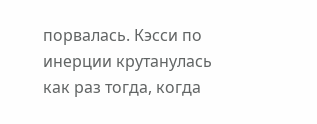порвалась. Кэсси по инерции крутанулась как раз тогда, когда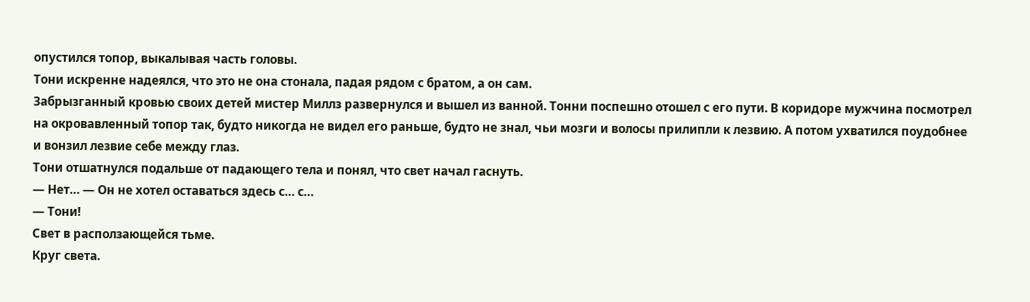опустился топор, выкалывая часть головы.
Тони искренне надеялся, что это не она стонала, падая рядом с братом, а он сам.
Забрызганный кровью своих детей мистер Миллз развернулся и вышел из ванной. Тонни поспешно отошел с его пути. В коридоре мужчина посмотрел на окровавленный топор так, будто никогда не видел его раньше, будто не знал, чьи мозги и волосы прилипли к лезвию. А потом ухватился поудобнее и вонзил лезвие себе между глаз.
Тони отшатнулся подальше от падающего тела и понял, что свет начал гаснуть.
— Нет… — Он не хотел оставаться здесь с… с…
— Тони!
Свет в расползающейся тьме.
Круг света.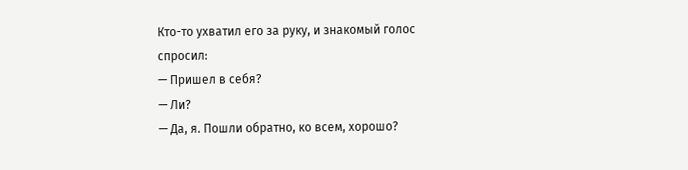Кто-то ухватил его за руку, и знакомый голос спросил:
— Пришел в себя?
— Ли?
— Да, я. Пошли обратно, ко всем, хорошо?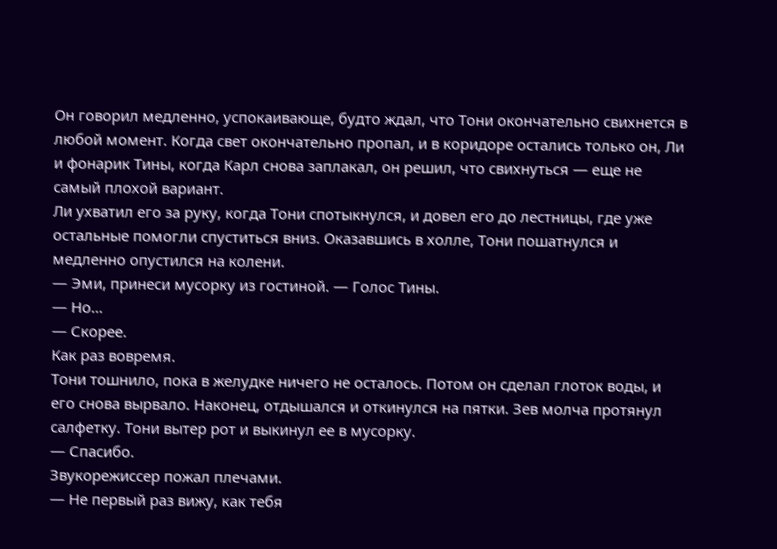Он говорил медленно, успокаивающе, будто ждал, что Тони окончательно свихнется в любой момент. Когда свет окончательно пропал, и в коридоре остались только он, Ли и фонарик Тины, когда Карл снова заплакал, он решил, что свихнуться — еще не самый плохой вариант.
Ли ухватил его за руку, когда Тони спотыкнулся, и довел его до лестницы, где уже остальные помогли спуститься вниз. Оказавшись в холле, Тони пошатнулся и медленно опустился на колени.
— Эми, принеси мусорку из гостиной. — Голос Тины.
— Но…
— Скорее.
Как раз вовремя.
Тони тошнило, пока в желудке ничего не осталось. Потом он сделал глоток воды, и его снова вырвало. Наконец, отдышался и откинулся на пятки. Зев молча протянул салфетку. Тони вытер рот и выкинул ее в мусорку.
— Спасибо.
Звукорежиссер пожал плечами.
— Не первый раз вижу, как тебя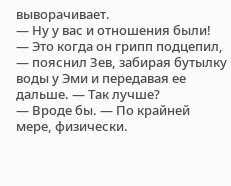выворачивает.
— Ну у вас и отношения были!
— Это когда он грипп подцепил, — пояснил Зев, забирая бутылку воды у Эми и передавая ее дальше. — Так лучше?
— Вроде бы. — По крайней мере, физически.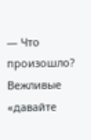— Что произошло?
Вежливые «давайте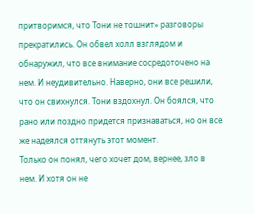притворимся, что Тони не тошнит» разговоры прекратились. Он обвел холл взглядом и обнаружил, что все внимание сосредоточено на нем. И неудивительно. Наверно, они все решили, что он свихнулся. Тони вздохнул. Он боялся, что рано или поздно придется признаваться, но он все же надеялся оттянуть этот момент.
Только он понял, чего хочет дом, вернее, зло в нем. И хотя он не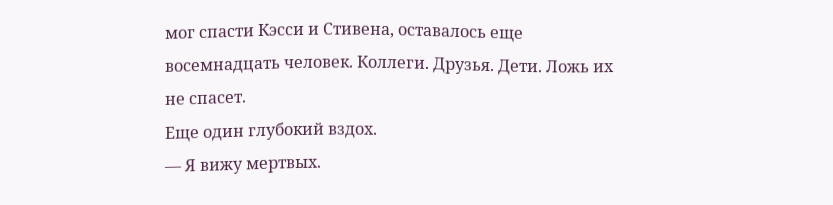мог спасти Кэсси и Стивена, оставалось еще восемнадцать человек. Коллеги. Друзья. Дети. Ложь их не спасет.
Еще один глубокий вздох.
— Я вижу мертвых.